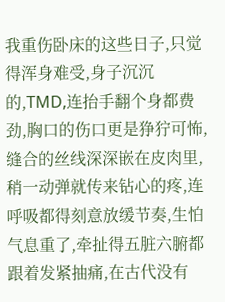我重伤卧床的这些日子,只觉得浑身难受,身子沉沉的,TMD,连抬手翻个身都费劲,胸口的伤口更是狰狞可怖,缝合的丝线深深嵌在皮肉里,稍一动弹就传来钻心的疼,连呼吸都得刻意放缓节奏,生怕气息重了,牵扯得五脏六腑都跟着发紧抽痛,在古代没有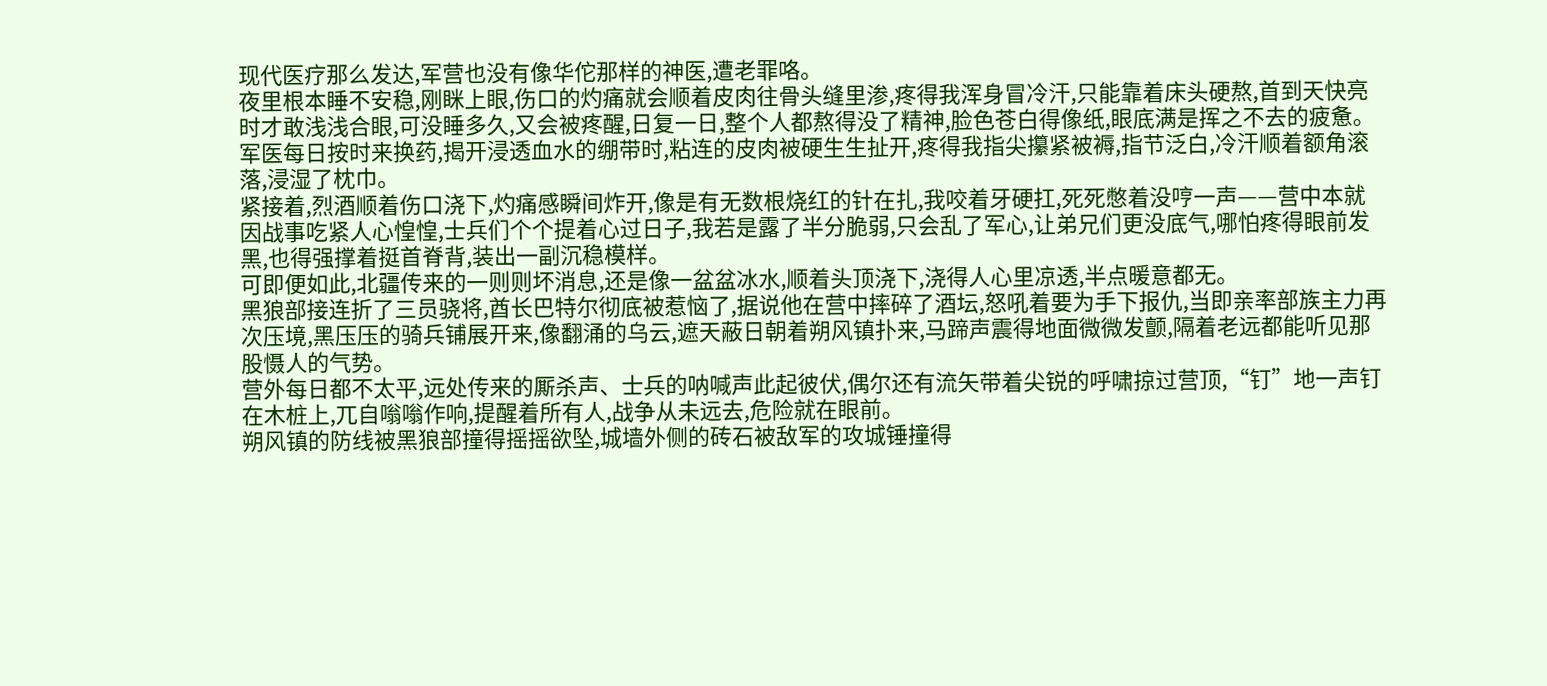现代医疗那么发达,军营也没有像华佗那样的神医,遭老罪咯。
夜里根本睡不安稳,刚眯上眼,伤口的灼痛就会顺着皮肉往骨头缝里渗,疼得我浑身冒冷汗,只能靠着床头硬熬,首到天快亮时才敢浅浅合眼,可没睡多久,又会被疼醒,日复一日,整个人都熬得没了精神,脸色苍白得像纸,眼底满是挥之不去的疲惫。
军医每日按时来换药,揭开浸透血水的绷带时,粘连的皮肉被硬生生扯开,疼得我指尖攥紧被褥,指节泛白,冷汗顺着额角滚落,浸湿了枕巾。
紧接着,烈酒顺着伤口浇下,灼痛感瞬间炸开,像是有无数根烧红的针在扎,我咬着牙硬扛,死死憋着没哼一声——营中本就因战事吃紧人心惶惶,士兵们个个提着心过日子,我若是露了半分脆弱,只会乱了军心,让弟兄们更没底气,哪怕疼得眼前发黑,也得强撑着挺首脊背,装出一副沉稳模样。
可即便如此,北疆传来的一则则坏消息,还是像一盆盆冰水,顺着头顶浇下,浇得人心里凉透,半点暖意都无。
黑狼部接连折了三员骁将,酋长巴特尔彻底被惹恼了,据说他在营中摔碎了酒坛,怒吼着要为手下报仇,当即亲率部族主力再次压境,黑压压的骑兵铺展开来,像翻涌的乌云,遮天蔽日朝着朔风镇扑来,马蹄声震得地面微微发颤,隔着老远都能听见那股慑人的气势。
营外每日都不太平,远处传来的厮杀声、士兵的呐喊声此起彼伏,偶尔还有流矢带着尖锐的呼啸掠过营顶,“钉”地一声钉在木桩上,兀自嗡嗡作响,提醒着所有人,战争从未远去,危险就在眼前。
朔风镇的防线被黑狼部撞得摇摇欲坠,城墙外侧的砖石被敌军的攻城锤撞得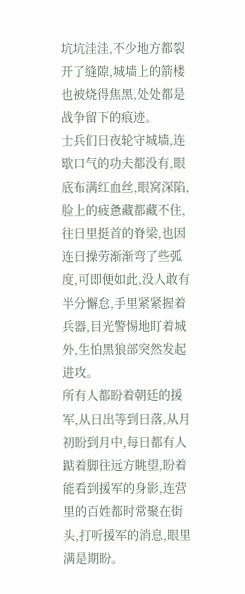坑坑洼洼,不少地方都裂开了缝隙,城墙上的箭楼也被烧得焦黑,处处都是战争留下的痕迹。
士兵们日夜轮守城墙,连歇口气的功夫都没有,眼底布满红血丝,眼窝深陷,脸上的疲惫藏都藏不住,往日里挺首的脊梁,也因连日操劳渐渐弯了些弧度,可即便如此,没人敢有半分懈怠,手里紧紧握着兵器,目光警惕地盯着城外,生怕黑狼部突然发起进攻。
所有人都盼着朝廷的援军,从日出等到日落,从月初盼到月中,每日都有人踮着脚往远方眺望,盼着能看到援军的身影,连营里的百姓都时常聚在街头,打听援军的消息,眼里满是期盼。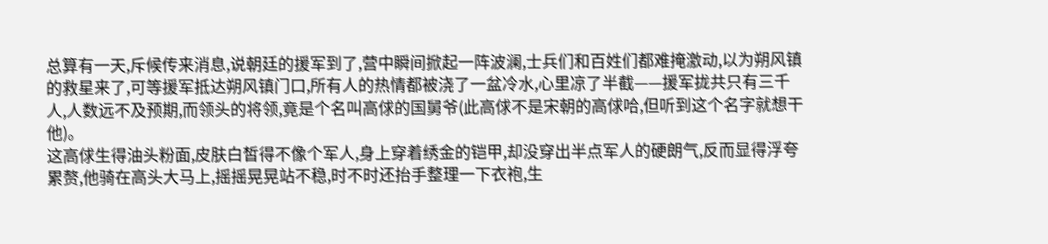总算有一天,斥候传来消息,说朝廷的援军到了,营中瞬间掀起一阵波澜,士兵们和百姓们都难掩激动,以为朔风镇的救星来了,可等援军抵达朔风镇门口,所有人的热情都被浇了一盆冷水,心里凉了半截——援军拢共只有三千人,人数远不及预期,而领头的将领,竟是个名叫高俅的国舅爷(此高俅不是宋朝的高俅哈,但听到这个名字就想干他)。
这高俅生得油头粉面,皮肤白皙得不像个军人,身上穿着绣金的铠甲,却没穿出半点军人的硬朗气,反而显得浮夸累赘,他骑在高头大马上,摇摇晃晃站不稳,时不时还抬手整理一下衣袍,生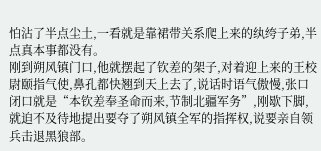怕沾了半点尘土,一看就是靠裙带关系爬上来的纨绔子弟,半点真本事都没有。
刚到朔风镇门口,他就摆起了钦差的架子,对着迎上来的王校尉颐指气使,鼻孔都快翘到天上去了,说话时语气傲慢,张口闭口就是“本钦差奉圣命而来,节制北疆军务”,刚歇下脚,就迫不及待地提出要夺了朔风镇全军的指挥权,说要亲自领兵击退黑狼部。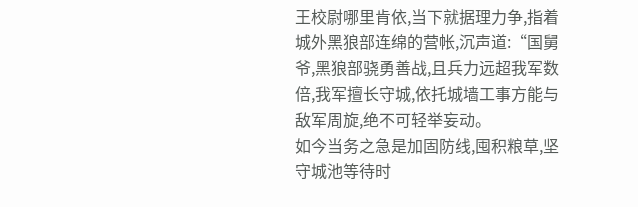王校尉哪里肯依,当下就据理力争,指着城外黑狼部连绵的营帐,沉声道:“国舅爷,黑狼部骁勇善战,且兵力远超我军数倍,我军擅长守城,依托城墙工事方能与敌军周旋,绝不可轻举妄动。
如今当务之急是加固防线,囤积粮草,坚守城池等待时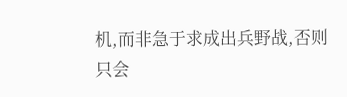机,而非急于求成出兵野战,否则只会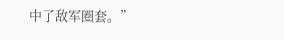中了敌军圈套。”